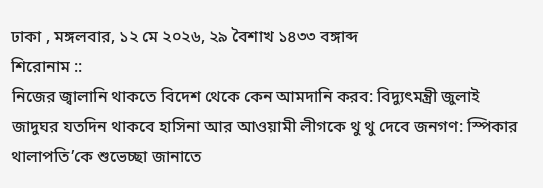ঢাকা , মঙ্গলবার, ১২ মে ২০২৬, ২৯ বৈশাখ ১৪৩৩ বঙ্গাব্দ
শিরোনাম ::
নিজের জ্বালানি থাকতে বিদেশ থেকে কেন আমদানি করব: বিদ্যুৎমন্ত্রী জুলাই জাদুঘর যতদিন থাকবে হাসিনা আর আওয়ামী লীগকে থু থু দেবে জনগণ: স্পিকার থালাপতি’কে শুভেচ্ছা জানাতে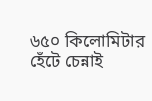৬৫০ কিলোমিটার হেঁটে চেন্নাই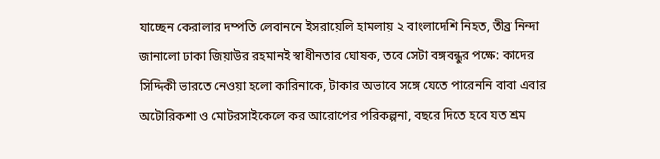যাচ্ছেন কেরালার দম্পতি লেবাননে ইসরায়েলি হামলায় ২ বাংলাদেশি নিহত, তীব্র নিন্দা জানালো ঢাকা জিয়াউর রহমানই স্বাধীনতার ঘোষক, তবে সেটা বঙ্গবন্ধুর পক্ষে: কাদের সিদ্দিকী ভারতে নেওয়া হলো কারিনাকে, টাকার অভাবে সঙ্গে যেতে পারেননি বাবা এবার অটোরিকশা ও মোটরসাইকেলে কর আরোপের পরিকল্পনা, বছরে দিতে হবে যত শ্রম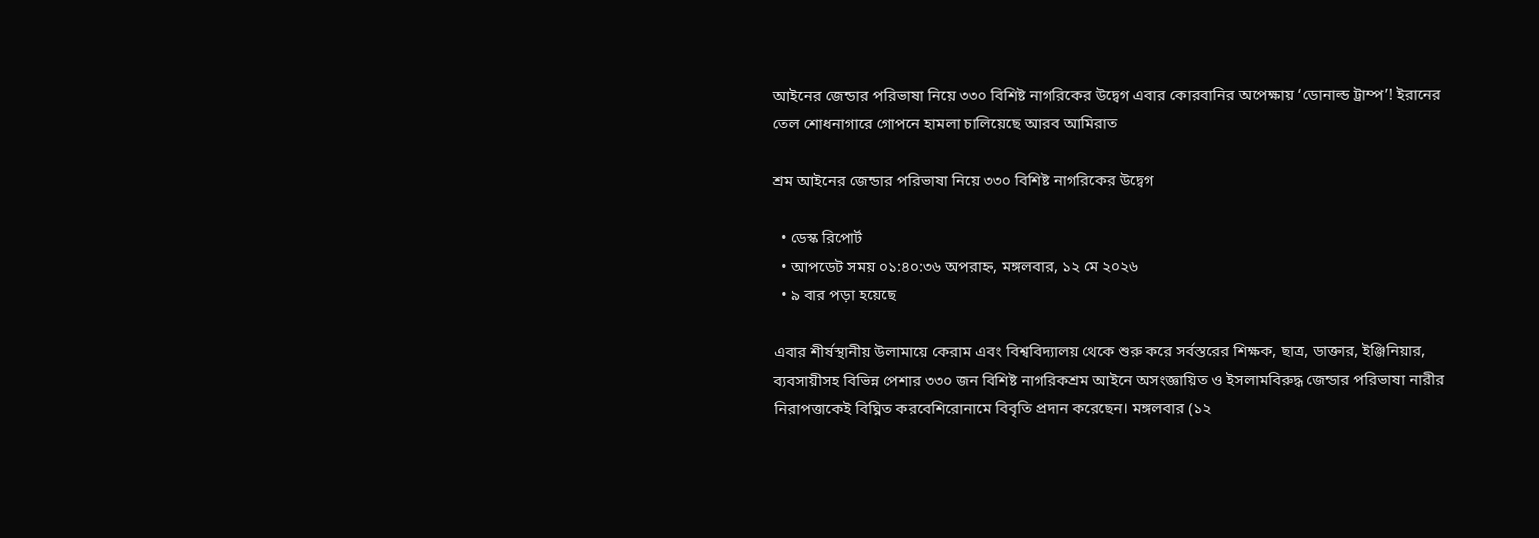আইনের জেন্ডার পরিভাষা নিয়ে ৩৩০ বিশিষ্ট নাগরিকের উদ্বেগ এবার কোরবানির অপেক্ষায় ‘ডোনাল্ড ট্রাম্প’! ইরানের তেল শোধনাগারে গোপনে হামলা চালিয়েছে আরব আমিরাত

শ্রম আইনের জেন্ডার পরিভাষা নিয়ে ৩৩০ বিশিষ্ট নাগরিকের উদ্বেগ

  • ডেস্ক রিপোর্ট
  • আপডেট সময় ০১:৪০:৩৬ অপরাহ্ন, মঙ্গলবার, ১২ মে ২০২৬
  • ৯ বার পড়া হয়েছে

এবার শীর্ষস্থানীয় উলামায়ে কেরাম এবং বিশ্ববিদ্যালয় থেকে শুরু করে সর্বস্তরের শিক্ষক, ছাত্র, ডাক্তার, ইঞ্জিনিয়ার, ব্যবসায়ীসহ বিভিন্ন পেশার ৩৩০ জন বিশিষ্ট নাগরিকশ্রম আইনে অসংজ্ঞায়িত ও ইসলামবিরুদ্ধ জেন্ডার পরিভাষা নারীর নিরাপত্তাকেই বিঘ্নিত করবেশিরোনামে বিবৃতি প্রদান করেছেন। মঙ্গলবার (১২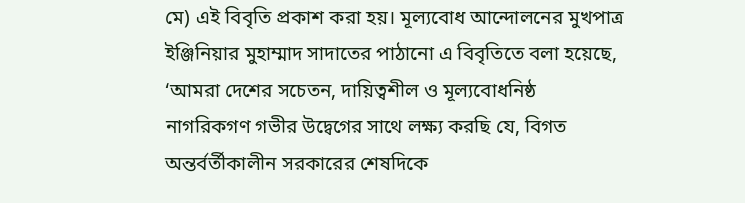মে) এই বিবৃতি প্রকাশ করা হয়। মূল্যবোধ আন্দোলনের মুখপাত্র ইঞ্জিনিয়ার মুহাম্মাদ সাদাতের পাঠানো এ বিবৃতিতে বলা হয়েছে, ‘আমরা দেশের সচেতন, দায়িত্বশীল ও মূল্যবোধনিষ্ঠ নাগরিকগণ গভীর উদ্বেগের সাথে লক্ষ্য করছি যে, বিগত অন্তর্বর্তীকালীন সরকারের শেষদিকে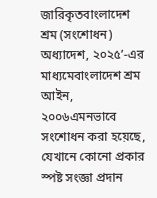জারিকৃতবাংলাদেশ শ্রম (সংশোধন) অধ্যাদেশ, ২০২৫’-এর মাধ্যমেবাংলাদেশ শ্রম আইন, ২০০৬এমনভাবে সংশোধন করা হয়েছে, যেখানে কোনো প্রকার স্পষ্ট সংজ্ঞা প্রদান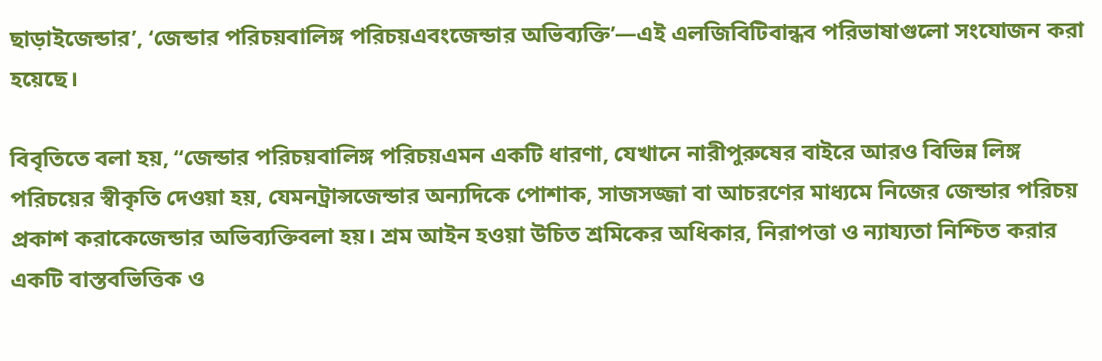ছাড়াইজেন্ডার’, ‘জেন্ডার পরিচয়বালিঙ্গ পরিচয়এবংজেন্ডার অভিব্যক্তি’—এই এলজিবিটিবান্ধব পরিভাষাগুলো সংযোজন করা হয়েছে।

বিবৃতিতে বলা হয়, ‘‘জেন্ডার পরিচয়বালিঙ্গ পরিচয়এমন একটি ধারণা, যেখানে নারীপুরুষের বাইরে আরও বিভিন্ন লিঙ্গ পরিচয়ের স্বীকৃতি দেওয়া হয়, যেমনট্রান্সজেন্ডার অন্যদিকে পোশাক, সাজসজ্জা বা আচরণের মাধ্যমে নিজের জেন্ডার পরিচয় প্রকাশ করাকেজেন্ডার অভিব্যক্তিবলা হয়। শ্রম আইন হওয়া উচিত শ্রমিকের অধিকার, নিরাপত্তা ও ন্যায্যতা নিশ্চিত করার একটি বাস্তবভিত্তিক ও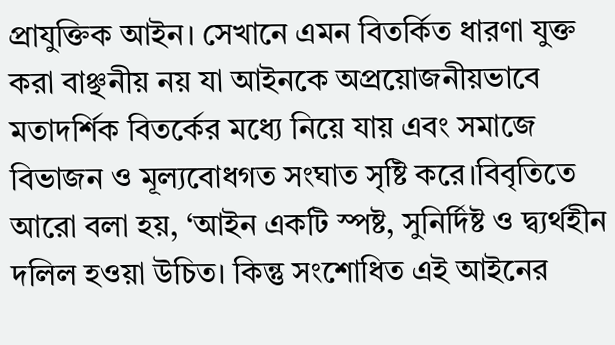প্রাযুক্তিক আইন। সেখানে এমন বিতর্কিত ধারণা যুক্ত করা বাঞ্ছনীয় নয় যা আইনকে অপ্রয়োজনীয়ভাবে মতাদর্শিক বিতর্কের মধ্যে নিয়ে যায় এবং সমাজে বিভাজন ও মূল্যবোধগত সংঘাত সৃষ্টি করে।বিবৃতিতে আরো বলা হয়, ‘আইন একটি স্পষ্ট, সুনির্দিষ্ট ও দ্ব্যর্থহীন দলিল হওয়া উচিত। কিন্তু সংশোধিত এই আইনের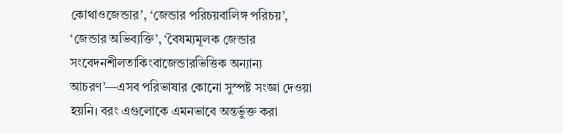কোথাওজেন্ডার’, ‘জেন্ডার পরিচয়বালিঙ্গ পরিচয়’, ‘জেন্ডার অভিব্যক্তি’, ‘বৈষম্যমূলক জেন্ডার সংবেদনশীলতাকিংবাজেন্ডারভিত্তিক অন্যান্য আচরণ’—এসব পরিভাষার কোনো সুস্পষ্ট সংজ্ঞা দেওয়া হয়নি। বরং এগুলোকে এমনভাবে অন্তর্ভুক্ত করা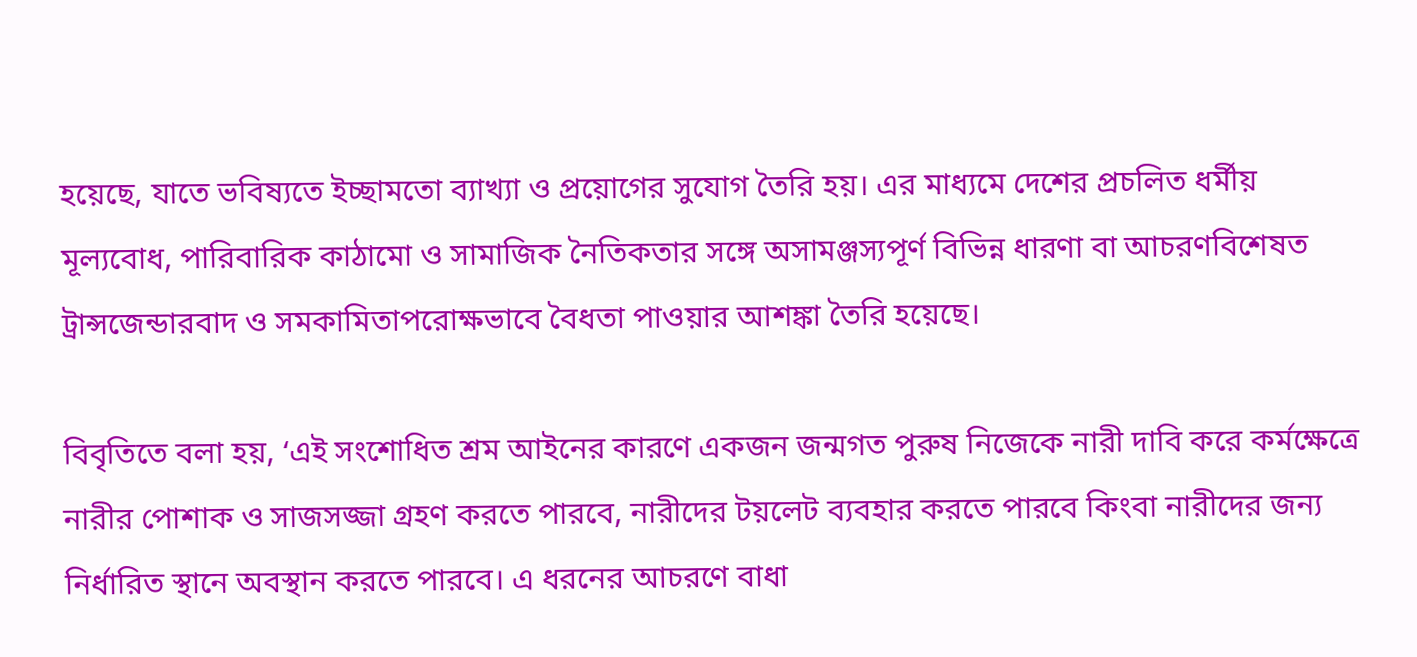হয়েছে, যাতে ভবিষ্যতে ইচ্ছামতো ব্যাখ্যা ও প্রয়োগের সুযোগ তৈরি হয়। এর মাধ্যমে দেশের প্রচলিত ধর্মীয় মূল্যবোধ, পারিবারিক কাঠামো ও সামাজিক নৈতিকতার সঙ্গে অসামঞ্জস্যপূর্ণ বিভিন্ন ধারণা বা আচরণবিশেষত ট্রান্সজেন্ডারবাদ ও সমকামিতাপরোক্ষভাবে বৈধতা পাওয়ার আশঙ্কা তৈরি হয়েছে।

বিবৃতিতে বলা হয়, ‘এই সংশোধিত শ্রম আইনের কারণে একজন জন্মগত পুরুষ নিজেকে নারী দাবি করে কর্মক্ষেত্রে নারীর পোশাক ও সাজসজ্জা গ্রহণ করতে পারবে, নারীদের টয়লেট ব্যবহার করতে পারবে কিংবা নারীদের জন্য নির্ধারিত স্থানে অবস্থান করতে পারবে। এ ধরনের আচরণে বাধা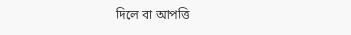দিলে বা আপত্তি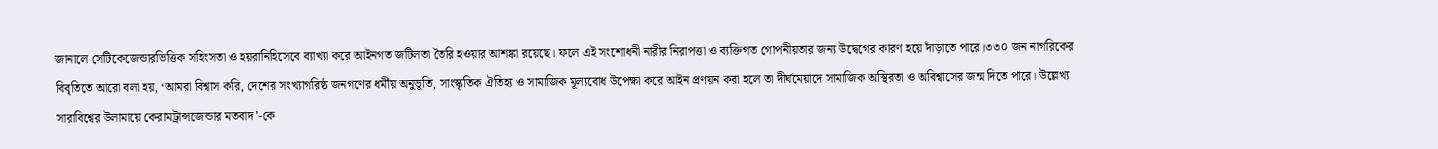জানালে সেটিকেজেন্ডারভিত্তিক সহিংসতা ও হয়রানিহিসেবে ব্যাখ্যা করে আইনগত জটিলতা তৈরি হওয়ার আশঙ্কা রয়েছে। ফলে এই সংশোধনী নারীর নিরাপত্তা ও ব্যক্তিগত গোপনীয়তার জন্য উদ্বেগের কারণ হয়ে দাঁড়াতে পারে।৩৩০ জন নাগরিকের বিবৃতিতে আরো বলা হয়, ‘আমরা বিশ্বাস করি, দেশের সংখ্যাগরিষ্ঠ জনগণের ধর্মীয় অনুভূতি, সাংস্কৃতিক ঐতিহ্য ও সামাজিক মূল্যবোধ উপেক্ষা করে আইন প্রণয়ন করা হলে তা দীর্ঘমেয়াদে সামাজিক অস্থিরতা ও অবিশ্বাসের জন্ম দিতে পারে। উল্লেখ্য সারাবিশ্বের উলামায়ে কেরামট্রান্সজেন্ডার মতবাদ’-কে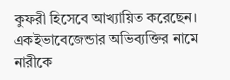কুফরী হিসেবে আখ্যায়িত করেছেন। একইভাবেজেন্ডার অভিব্যক্তির নামে নারীকে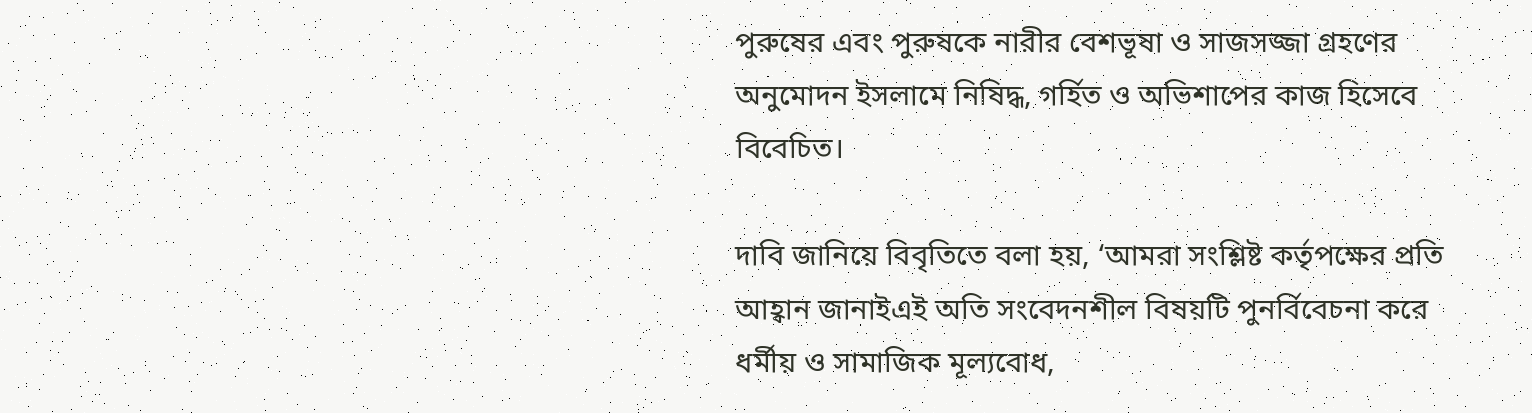পুরুষের এবং পুরুষকে নারীর বেশভূষা ও সাজসজ্জা গ্রহণের অনুমোদন ইসলামে নিষিদ্ধ, গর্হিত ও অভিশাপের কাজ হিসেবে বিবেচিত।

দাবি জানিয়ে বিবৃতিতে বলা হয়, ‘আমরা সংশ্লিষ্ট কর্তৃপক্ষের প্রতি আহ্বান জানাইএই অতি সংবেদনশীল বিষয়টি পুনর্বিবেচনা করে ধর্মীয় ও সামাজিক মূল্যবোধ,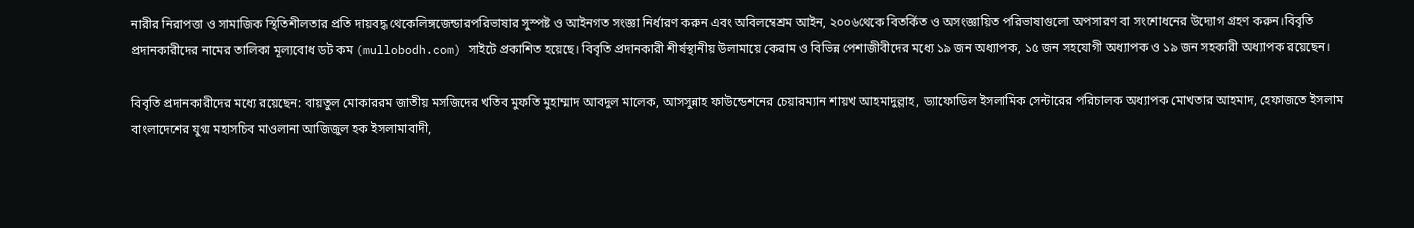নারীর নিরাপত্তা ও সামাজিক স্থিতিশীলতার প্রতি দায়বদ্ধ থেকেলিঙ্গজেন্ডারপরিভাষার সুস্পষ্ট ও আইনগত সংজ্ঞা নির্ধারণ করুন এবং অবিলম্বেশ্রম আইন, ২০০৬থেকে বিতর্কিত ও অসংজ্ঞায়িত পরিভাষাগুলো অপসারণ বা সংশোধনের উদ্যোগ গ্রহণ করুন।বিবৃতি প্রদানকারীদের নামের তালিকা মূল্যবোধ ডট কম (mullobodh.com) সাইটে প্রকাশিত হয়েছে। বিবৃতি প্রদানকারী শীর্ষস্থানীয় উলামায়ে কেরাম ও বিভিন্ন পেশাজীবীদের মধ্যে ১৯ জন অধ্যাপক, ১৫ জন সহযোগী অধ্যাপক ও ১৯ জন সহকারী অধ্যাপক রয়েছেন।

বিবৃতি প্রদানকারীদের মধ্যে রয়েছেন: বায়তুল মোকাররম জাতীয় মসজিদের খতিব মুফতি মুহাম্মাদ আবদুল মালেক, আসসুন্নাহ ফাউন্ডেশনের চেয়ারম্যান শায়খ আহমাদুল্লাহ, ড্যাফোডিল ইসলামিক সেন্টারের পরিচালক অধ্যাপক মোখতার আহমাদ, হেফাজতে ইসলাম বাংলাদেশের যুগ্ম মহাসচিব মাওলানা আজিজুল হক ইসলামাবাদী,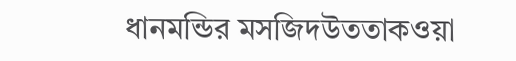ধানমন্ডির মসজিদউততাকওয়া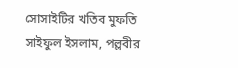সোসাইটির খতিব মুফতি সাইফুল ইসলাম, পল্লবীর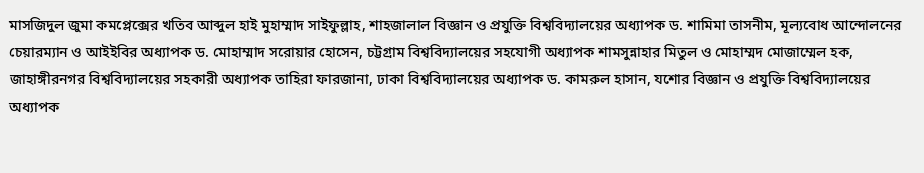মাসজিদুল জুমা কমপ্লেক্সের খতিব আব্দুল হাই মুহাম্মাদ সাইফুল্লাহ, শাহজালাল বিজ্ঞান ও প্রযুক্তি বিশ্ববিদ্যালয়ের অধ্যাপক ড. শামিমা তাসনীম, মূল্যবোধ আন্দোলনের চেয়ারম্যান ও আইইবির অধ্যাপক ড. মোহাম্মাদ সরোয়ার হোসেন, চট্টগ্রাম বিশ্ববিদ্যালয়ের সহযোগী অধ্যাপক শামসুন্নাহার মিতুল ও মোহাম্মদ মোজাম্মেল হক, জাহাঙ্গীরনগর বিশ্ববিদ্যালয়ের সহকারী অধ্যাপক তাহিরা ফারজানা, ঢাকা বিশ্ববিদ্যালয়ের অধ্যাপক ড. কামরুল হাসান, যশোর বিজ্ঞান ও প্রযুক্তি বিশ্ববিদ্যালয়ের অধ্যাপক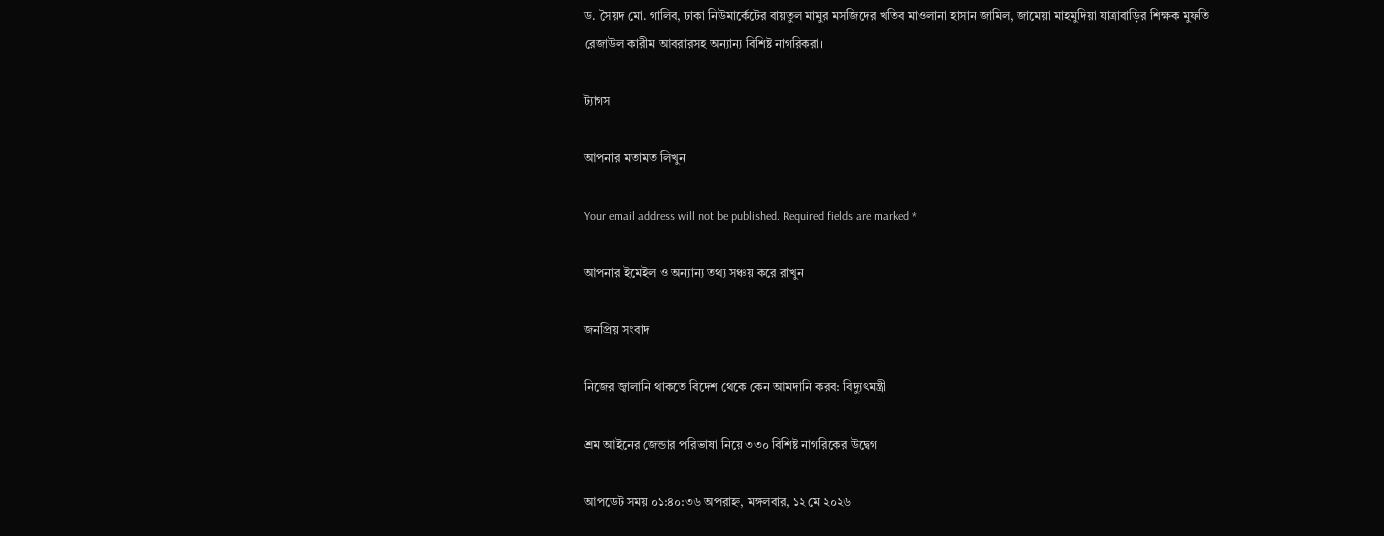ড. সৈয়দ মো. গালিব, ঢাকা নিউমার্কেটের বায়তুল মামুর মসজিদের খতিব মাওলানা হাসান জামিল, জামেয়া মাহমুদিয়া যাত্রাবাড়ির শিক্ষক মুফতি রেজাউল কারীম আবরারসহ অন্যান্য বিশিষ্ট নাগরিকরা।

ট্যাগস

আপনার মতামত লিখুন

Your email address will not be published. Required fields are marked *

আপনার ইমেইল ও অন্যান্য তথ্য সঞ্চয় করে রাখুন

জনপ্রিয় সংবাদ

নিজের জ্বালানি থাকতে বিদেশ থেকে কেন আমদানি করব: বিদ্যুৎমন্ত্রী

শ্রম আইনের জেন্ডার পরিভাষা নিয়ে ৩৩০ বিশিষ্ট নাগরিকের উদ্বেগ

আপডেট সময় ০১:৪০:৩৬ অপরাহ্ন, মঙ্গলবার, ১২ মে ২০২৬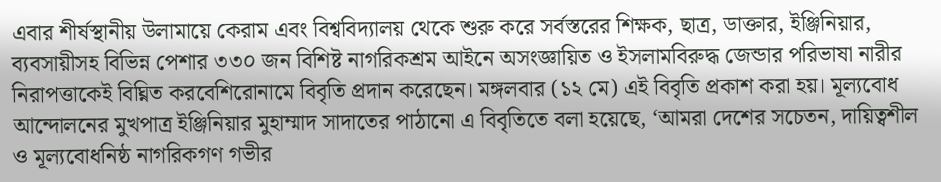এবার শীর্ষস্থানীয় উলামায়ে কেরাম এবং বিশ্ববিদ্যালয় থেকে শুরু করে সর্বস্তরের শিক্ষক, ছাত্র, ডাক্তার, ইঞ্জিনিয়ার, ব্যবসায়ীসহ বিভিন্ন পেশার ৩৩০ জন বিশিষ্ট নাগরিকশ্রম আইনে অসংজ্ঞায়িত ও ইসলামবিরুদ্ধ জেন্ডার পরিভাষা নারীর নিরাপত্তাকেই বিঘ্নিত করবেশিরোনামে বিবৃতি প্রদান করেছেন। মঙ্গলবার (১২ মে) এই বিবৃতি প্রকাশ করা হয়। মূল্যবোধ আন্দোলনের মুখপাত্র ইঞ্জিনিয়ার মুহাম্মাদ সাদাতের পাঠানো এ বিবৃতিতে বলা হয়েছে, ‘আমরা দেশের সচেতন, দায়িত্বশীল ও মূল্যবোধনিষ্ঠ নাগরিকগণ গভীর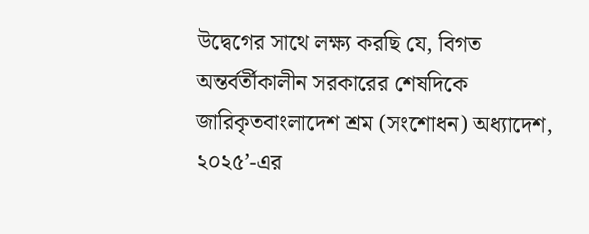উদ্বেগের সাথে লক্ষ্য করছি যে, বিগত অন্তর্বর্তীকালীন সরকারের শেষদিকে জারিকৃতবাংলাদেশ শ্রম (সংশোধন) অধ্যাদেশ, ২০২৫’-এর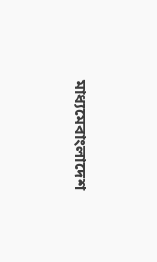মাধ্যমেবাংলাদেশ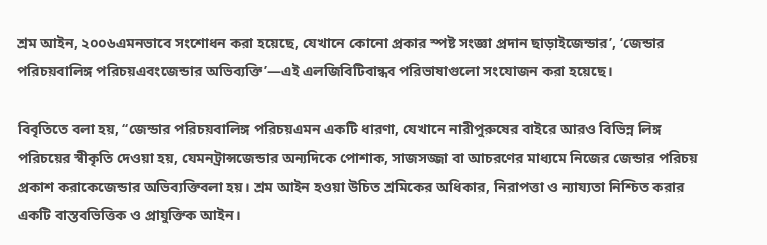শ্রম আইন, ২০০৬এমনভাবে সংশোধন করা হয়েছে, যেখানে কোনো প্রকার স্পষ্ট সংজ্ঞা প্রদান ছাড়াইজেন্ডার’, ‘জেন্ডার পরিচয়বালিঙ্গ পরিচয়এবংজেন্ডার অভিব্যক্তি’—এই এলজিবিটিবান্ধব পরিভাষাগুলো সংযোজন করা হয়েছে।

বিবৃতিতে বলা হয়, ‘‘জেন্ডার পরিচয়বালিঙ্গ পরিচয়এমন একটি ধারণা, যেখানে নারীপুরুষের বাইরে আরও বিভিন্ন লিঙ্গ পরিচয়ের স্বীকৃতি দেওয়া হয়, যেমনট্রান্সজেন্ডার অন্যদিকে পোশাক, সাজসজ্জা বা আচরণের মাধ্যমে নিজের জেন্ডার পরিচয় প্রকাশ করাকেজেন্ডার অভিব্যক্তিবলা হয়। শ্রম আইন হওয়া উচিত শ্রমিকের অধিকার, নিরাপত্তা ও ন্যায্যতা নিশ্চিত করার একটি বাস্তবভিত্তিক ও প্রাযুক্তিক আইন।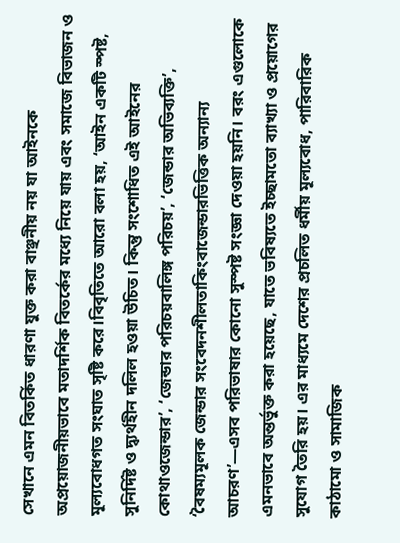সেখানে এমন বিতর্কিত ধারণা যুক্ত করা বাঞ্ছনীয় নয় যা আইনকে অপ্রয়োজনীয়ভাবে মতাদর্শিক বিতর্কের মধ্যে নিয়ে যায় এবং সমাজে বিভাজন ও মূল্যবোধগত সংঘাত সৃষ্টি করে।বিবৃতিতে আরো বলা হয়, ‘আইন একটি স্পষ্ট, সুনির্দিষ্ট ও দ্ব্যর্থহীন দলিল হওয়া উচিত। কিন্তু সংশোধিত এই আইনের কোথাওজেন্ডার’, ‘জেন্ডার পরিচয়বালিঙ্গ পরিচয়’, ‘জেন্ডার অভিব্যক্তি’, ‘বৈষম্যমূলক জেন্ডার সংবেদনশীলতাকিংবাজেন্ডারভিত্তিক অন্যান্য আচরণ’—এসব পরিভাষার কোনো সুস্পষ্ট সংজ্ঞা দেওয়া হয়নি। বরং এগুলোকে এমনভাবে অন্তর্ভুক্ত করা হয়েছে, যাতে ভবিষ্যতে ইচ্ছামতো ব্যাখ্যা ও প্রয়োগের সুযোগ তৈরি হয়। এর মাধ্যমে দেশের প্রচলিত ধর্মীয় মূল্যবোধ, পারিবারিক কাঠামো ও সামাজিক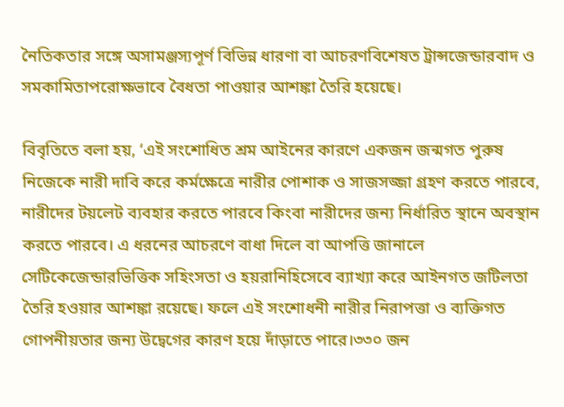নৈতিকতার সঙ্গে অসামঞ্জস্যপূর্ণ বিভিন্ন ধারণা বা আচরণবিশেষত ট্রান্সজেন্ডারবাদ ও সমকামিতাপরোক্ষভাবে বৈধতা পাওয়ার আশঙ্কা তৈরি হয়েছে।

বিবৃতিতে বলা হয়, ‘এই সংশোধিত শ্রম আইনের কারণে একজন জন্মগত পুরুষ নিজেকে নারী দাবি করে কর্মক্ষেত্রে নারীর পোশাক ও সাজসজ্জা গ্রহণ করতে পারবে, নারীদের টয়লেট ব্যবহার করতে পারবে কিংবা নারীদের জন্য নির্ধারিত স্থানে অবস্থান করতে পারবে। এ ধরনের আচরণে বাধা দিলে বা আপত্তি জানালে সেটিকেজেন্ডারভিত্তিক সহিংসতা ও হয়রানিহিসেবে ব্যাখ্যা করে আইনগত জটিলতা তৈরি হওয়ার আশঙ্কা রয়েছে। ফলে এই সংশোধনী নারীর নিরাপত্তা ও ব্যক্তিগত গোপনীয়তার জন্য উদ্বেগের কারণ হয়ে দাঁড়াতে পারে।৩৩০ জন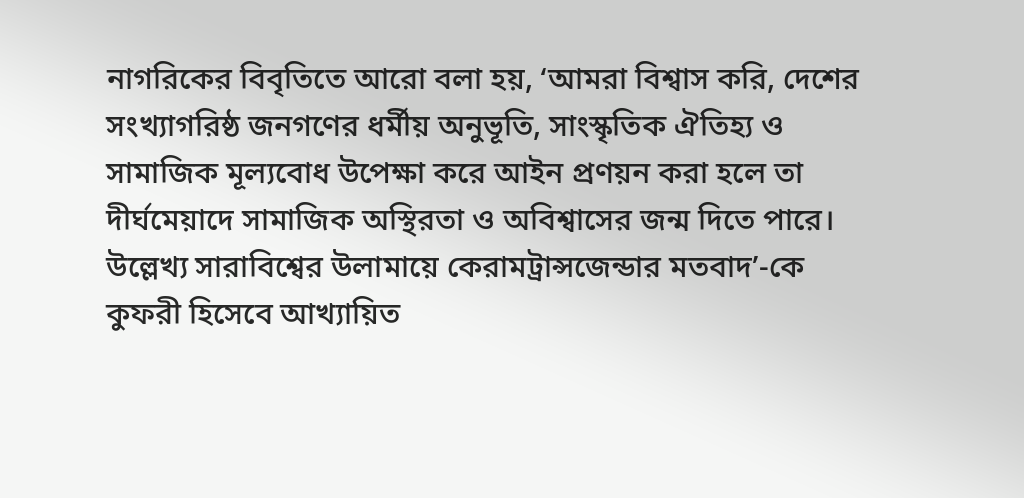নাগরিকের বিবৃতিতে আরো বলা হয়, ‘আমরা বিশ্বাস করি, দেশের সংখ্যাগরিষ্ঠ জনগণের ধর্মীয় অনুভূতি, সাংস্কৃতিক ঐতিহ্য ও সামাজিক মূল্যবোধ উপেক্ষা করে আইন প্রণয়ন করা হলে তা দীর্ঘমেয়াদে সামাজিক অস্থিরতা ও অবিশ্বাসের জন্ম দিতে পারে। উল্লেখ্য সারাবিশ্বের উলামায়ে কেরামট্রান্সজেন্ডার মতবাদ’-কে কুফরী হিসেবে আখ্যায়িত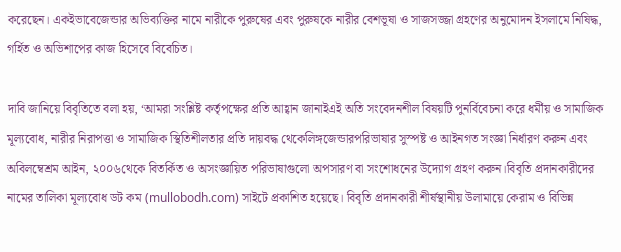করেছেন। একইভাবেজেন্ডার অভিব্যক্তির নামে নারীকে পুরুষের এবং পুরুষকে নারীর বেশভূষা ও সাজসজ্জা গ্রহণের অনুমোদন ইসলামে নিষিদ্ধ, গর্হিত ও অভিশাপের কাজ হিসেবে বিবেচিত।

দাবি জানিয়ে বিবৃতিতে বলা হয়, ‘আমরা সংশ্লিষ্ট কর্তৃপক্ষের প্রতি আহ্বান জানাইএই অতি সংবেদনশীল বিষয়টি পুনর্বিবেচনা করে ধর্মীয় ও সামাজিক মূল্যবোধ, নারীর নিরাপত্তা ও সামাজিক স্থিতিশীলতার প্রতি দায়বদ্ধ থেকেলিঙ্গজেন্ডারপরিভাষার সুস্পষ্ট ও আইনগত সংজ্ঞা নির্ধারণ করুন এবং অবিলম্বেশ্রম আইন, ২০০৬থেকে বিতর্কিত ও অসংজ্ঞায়িত পরিভাষাগুলো অপসারণ বা সংশোধনের উদ্যোগ গ্রহণ করুন।বিবৃতি প্রদানকারীদের নামের তালিকা মূল্যবোধ ডট কম (mullobodh.com) সাইটে প্রকাশিত হয়েছে। বিবৃতি প্রদানকারী শীর্ষস্থানীয় উলামায়ে কেরাম ও বিভিন্ন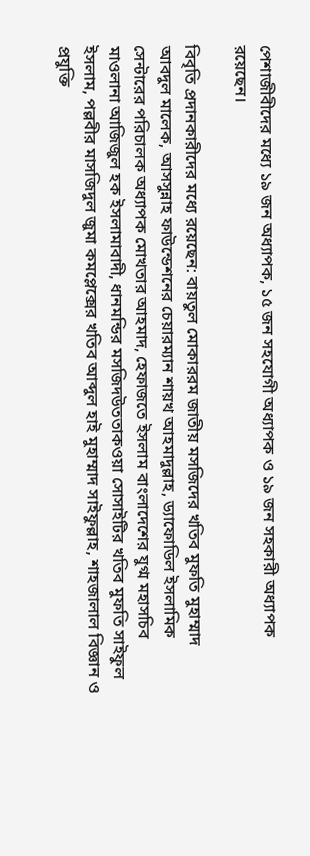পেশাজীবীদের মধ্যে ১৯ জন অধ্যাপক, ১৫ জন সহযোগী অধ্যাপক ও ১৯ জন সহকারী অধ্যাপক রয়েছেন।

বিবৃতি প্রদানকারীদের মধ্যে রয়েছেন: বায়তুল মোকাররম জাতীয় মসজিদের খতিব মুফতি মুহাম্মাদ আবদুল মালেক, আসসুন্নাহ ফাউন্ডেশনের চেয়ারম্যান শায়খ আহমাদুল্লাহ, ড্যাফোডিল ইসলামিক সেন্টারের পরিচালক অধ্যাপক মোখতার আহমাদ, হেফাজতে ইসলাম বাংলাদেশের যুগ্ম মহাসচিব মাওলানা আজিজুল হক ইসলামাবাদী, ধানমন্ডির মসজিদউততাকওয়া সোসাইটির খতিব মুফতি সাইফুল ইসলাম, পল্লবীর মাসজিদুল জুমা কমপ্লেক্সের খতিব আব্দুল হাই মুহাম্মাদ সাইফুল্লাহ, শাহজালাল বিজ্ঞান ও প্রযুক্তি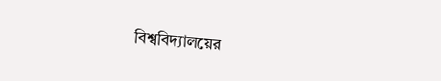বিশ্ববিদ্যালয়ের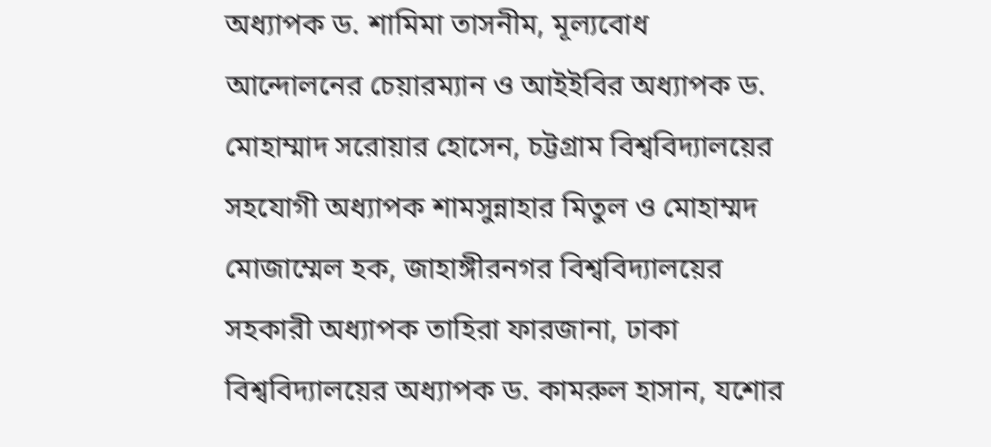অধ্যাপক ড. শামিমা তাসনীম, মূল্যবোধ আন্দোলনের চেয়ারম্যান ও আইইবির অধ্যাপক ড. মোহাম্মাদ সরোয়ার হোসেন, চট্টগ্রাম বিশ্ববিদ্যালয়ের সহযোগী অধ্যাপক শামসুন্নাহার মিতুল ও মোহাম্মদ মোজাম্মেল হক, জাহাঙ্গীরনগর বিশ্ববিদ্যালয়ের সহকারী অধ্যাপক তাহিরা ফারজানা, ঢাকা বিশ্ববিদ্যালয়ের অধ্যাপক ড. কামরুল হাসান, যশোর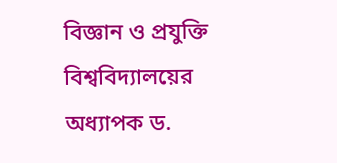বিজ্ঞান ও প্রযুক্তি বিশ্ববিদ্যালয়ের অধ্যাপক ড.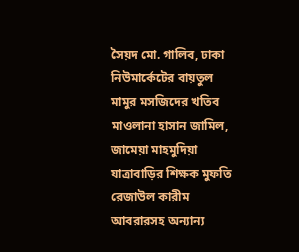সৈয়দ মো. গালিব, ঢাকা নিউমার্কেটের বায়তুল মামুর মসজিদের খতিব মাওলানা হাসান জামিল, জামেয়া মাহমুদিয়া যাত্রাবাড়ির শিক্ষক মুফতি রেজাউল কারীম আবরারসহ অন্যান্য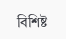বিশিষ্ট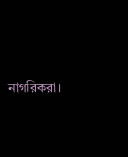নাগরিকরা।